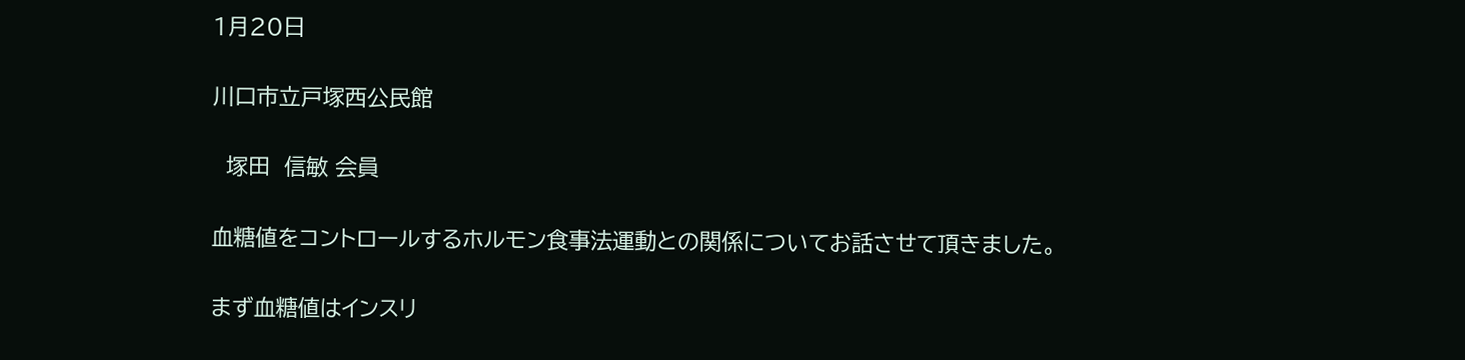1月20日

川口市立戸塚西公民館

  塚田  信敏 会員

血糖値をコントロールするホルモン食事法運動との関係についてお話させて頂きました。

まず血糖値はインスリ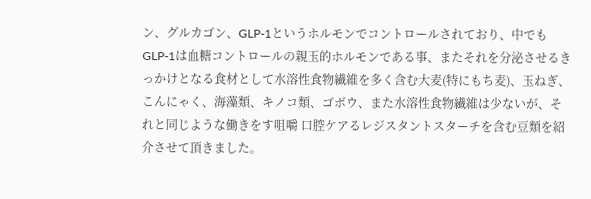ン、グルカゴン、GLP-1というホルモンでコントロールされており、中でもGLP-1は血糖コントロールの親玉的ホルモンである事、またそれを分泌させるきっかけとなる食材として水溶性食物繊維を多く含む大麦(特にもち麦)、玉ねぎ、こんにゃく、海藻類、キノコ類、ゴボウ、また水溶性食物繊維は少ないが、それと同じような働きをす咀嚼 口腔ケアるレジスタントスターチを含む豆類を紹介させて頂きました。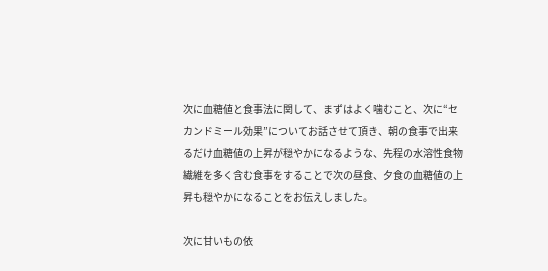次に血糖値と食事法に関して、まずはよく噛むこと、次に“セカンドミール効果”についてお話させて頂き、朝の食事で出来るだけ血糖値の上昇が穏やかになるような、先程の水溶性食物繊維を多く含む食事をすることで次の昼食、夕食の血糖値の上昇も穏やかになることをお伝えしました。

次に甘いもの依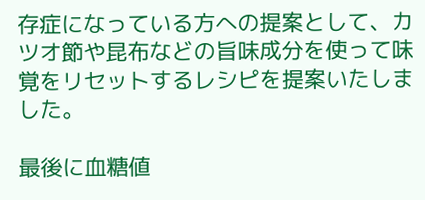存症になっている方への提案として、カツオ節や昆布などの旨味成分を使って味覚をリセットするレシピを提案いたしました。

最後に血糖値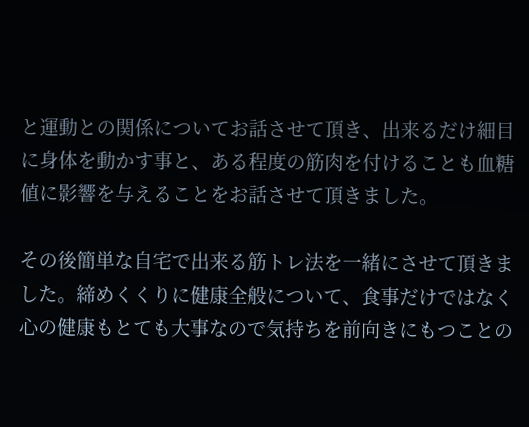と運動との関係についてお話させて頂き、出来るだけ細目に身体を動かす事と、ある程度の筋肉を付けることも血糖値に影響を与えることをお話させて頂きました。

その後簡単な自宅で出来る筋トレ法を一緒にさせて頂きました。締めくくりに健康全般について、食事だけではなく心の健康もとても大事なので気持ちを前向きにもつことの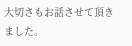大切さもお話させて頂きました。